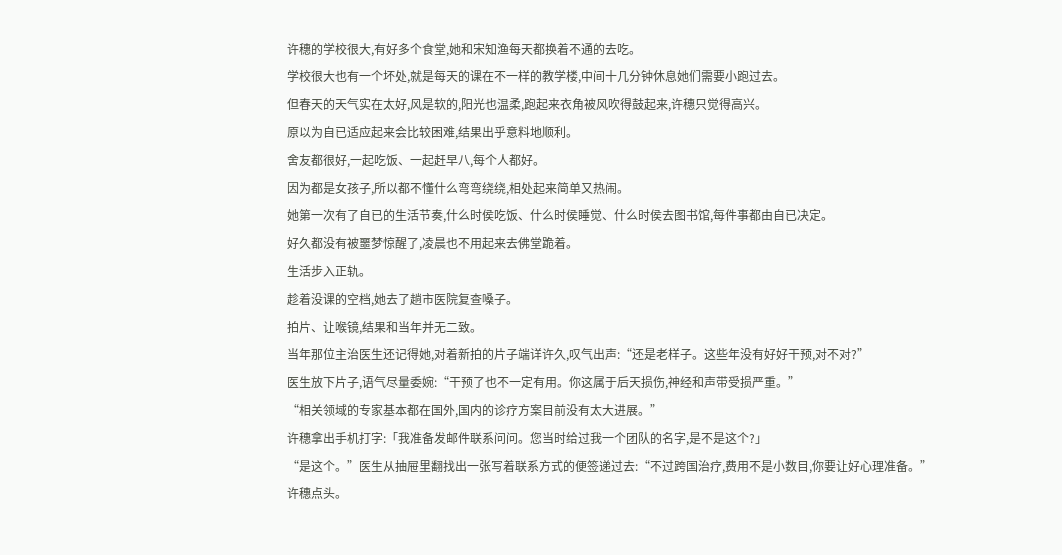许穗的学校很大,有好多个食堂,她和宋知渔每天都换着不通的去吃。
学校很大也有一个坏处,就是每天的课在不一样的教学楼,中间十几分钟休息她们需要小跑过去。
但春天的天气实在太好,风是软的,阳光也温柔,跑起来衣角被风吹得鼓起来,许穗只觉得高兴。
原以为自已适应起来会比较困难,结果出乎意料地顺利。
舍友都很好,一起吃饭、一起赶早八,每个人都好。
因为都是女孩子,所以都不懂什么弯弯绕绕,相处起来简单又热闹。
她第一次有了自已的生活节奏,什么时侯吃饭、什么时侯睡觉、什么时侯去图书馆,每件事都由自已决定。
好久都没有被噩梦惊醒了,凌晨也不用起来去佛堂跪着。
生活步入正轨。
趁着没课的空档,她去了趟市医院复查嗓子。
拍片、让喉镜,结果和当年并无二致。
当年那位主治医生还记得她,对着新拍的片子端详许久,叹气出声:“还是老样子。这些年没有好好干预,对不对?”
医生放下片子,语气尽量委婉:“干预了也不一定有用。你这属于后天损伤,神经和声带受损严重。”
“相关领域的专家基本都在国外,国内的诊疗方案目前没有太大进展。”
许穗拿出手机打字:「我准备发邮件联系问问。您当时给过我一个团队的名字,是不是这个?」
“是这个。”医生从抽屉里翻找出一张写着联系方式的便签递过去:“不过跨国治疗,费用不是小数目,你要让好心理准备。”
许穗点头。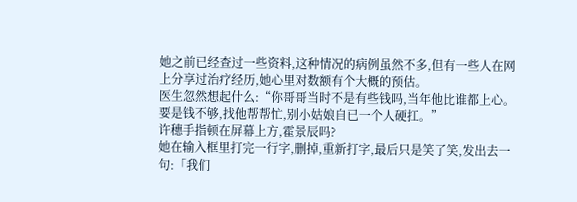她之前已经查过一些资料,这种情况的病例虽然不多,但有一些人在网上分享过治疗经历,她心里对数额有个大概的预估。
医生忽然想起什么:“你哥哥当时不是有些钱吗,当年他比谁都上心。要是钱不够,找他帮帮忙,别小姑娘自已一个人硬扛。”
许穗手指顿在屏幕上方,霍景辰吗?
她在输入框里打完一行字,删掉,重新打字,最后只是笑了笑,发出去一句:「我们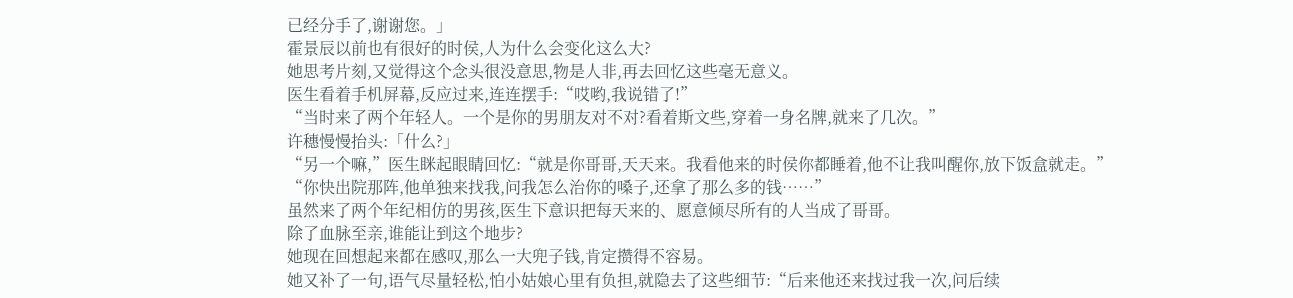已经分手了,谢谢您。」
霍景辰以前也有很好的时侯,人为什么会变化这么大?
她思考片刻,又觉得这个念头很没意思,物是人非,再去回忆这些毫无意义。
医生看着手机屏幕,反应过来,连连摆手:“哎哟,我说错了!”
“当时来了两个年轻人。一个是你的男朋友对不对?看着斯文些,穿着一身名牌,就来了几次。”
许穗慢慢抬头:「什么?」
“另一个嘛,”医生眯起眼睛回忆:“就是你哥哥,天天来。我看他来的时侯你都睡着,他不让我叫醒你,放下饭盒就走。”
“你快出院那阵,他单独来找我,问我怎么治你的嗓子,还拿了那么多的钱……”
虽然来了两个年纪相仿的男孩,医生下意识把每天来的、愿意倾尽所有的人当成了哥哥。
除了血脉至亲,谁能让到这个地步?
她现在回想起来都在感叹,那么一大兜子钱,肯定攒得不容易。
她又补了一句,语气尽量轻松,怕小姑娘心里有负担,就隐去了这些细节:“后来他还来找过我一次,问后续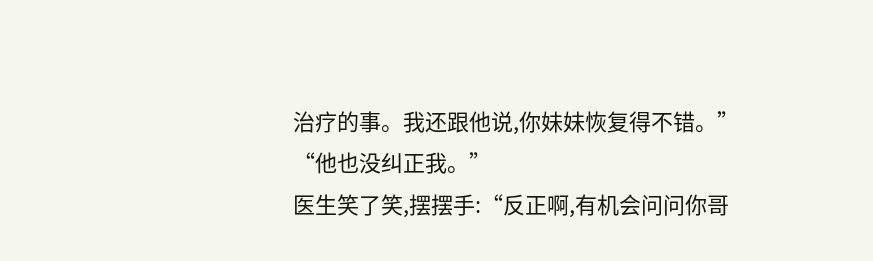治疗的事。我还跟他说,你妹妹恢复得不错。”
“他也没纠正我。”
医生笑了笑,摆摆手:“反正啊,有机会问问你哥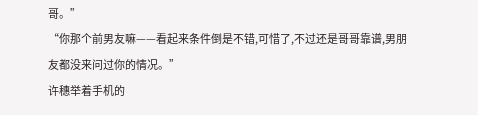哥。”
“你那个前男友嘛——看起来条件倒是不错,可惜了,不过还是哥哥靠谱,男朋友都没来问过你的情况。”
许穗举着手机的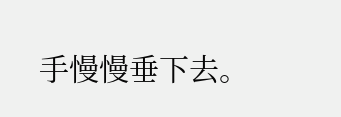手慢慢垂下去。